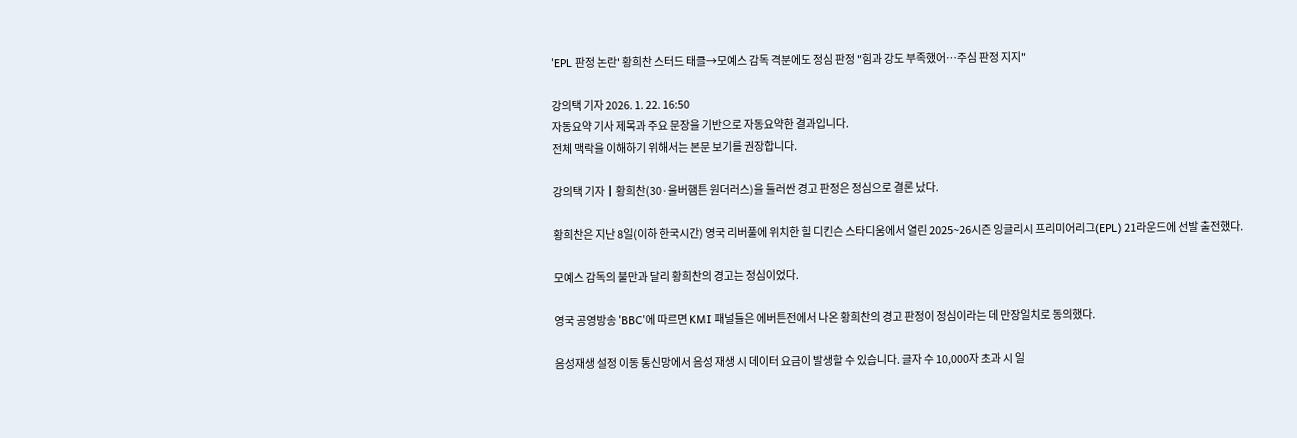'EPL 판정 논란' 황희찬 스터드 태클→모예스 감독 격분에도 정심 판정 "힘과 강도 부족했어…주심 판정 지지"

강의택 기자 2026. 1. 22. 16:50
자동요약 기사 제목과 주요 문장을 기반으로 자동요약한 결과입니다.
전체 맥락을 이해하기 위해서는 본문 보기를 권장합니다.

강의택 기자┃황희찬(30·울버햄튼 원더러스)을 둘러싼 경고 판정은 정심으로 결론 났다.

황희찬은 지난 8일(이하 한국시간) 영국 리버풀에 위치한 힐 디킨슨 스타디움에서 열린 2025~26시즌 잉글리시 프리미어리그(EPL) 21라운드에 선발 출전했다.

모예스 감독의 불만과 달리 황희찬의 경고는 정심이었다.

영국 공영방송 'BBC'에 따르면 KMI 패널들은 에버튼전에서 나온 황희찬의 경고 판정이 정심이라는 데 만장일치로 동의했다.

음성재생 설정 이동 통신망에서 음성 재생 시 데이터 요금이 발생할 수 있습니다. 글자 수 10,000자 초과 시 일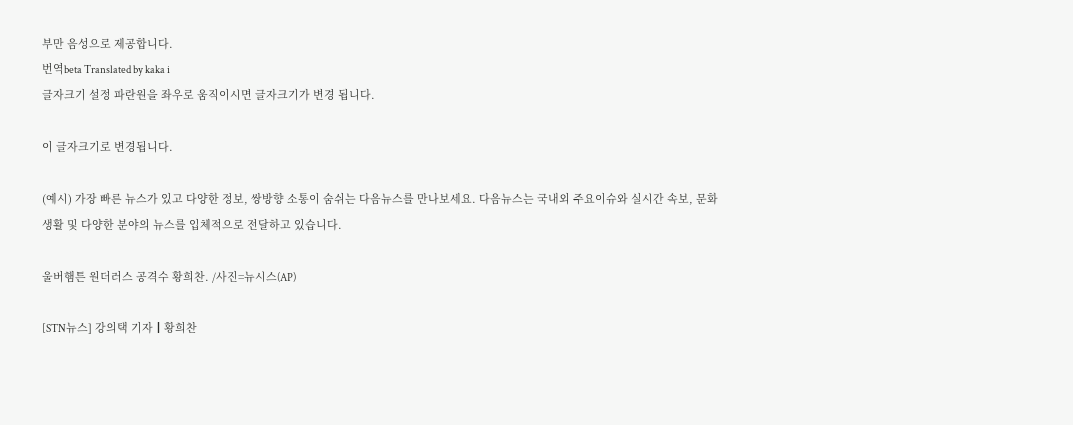부만 음성으로 제공합니다.
번역beta Translated by kaka i
글자크기 설정 파란원을 좌우로 움직이시면 글자크기가 변경 됩니다.

이 글자크기로 변경됩니다.

(예시) 가장 빠른 뉴스가 있고 다양한 정보, 쌍방향 소통이 숨쉬는 다음뉴스를 만나보세요. 다음뉴스는 국내외 주요이슈와 실시간 속보, 문화생활 및 다양한 분야의 뉴스를 입체적으로 전달하고 있습니다.

울버햄튼 원더러스 공격수 황희찬. /사진=뉴시스(AP)

[STN뉴스] 강의택 기자┃황희찬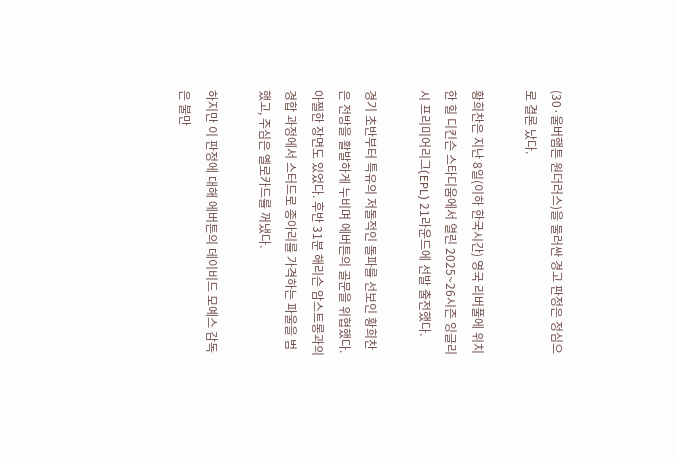(30·울버햄튼 원더러스)을 둘러싼 경고 판정은 정심으로 결론 났다.

황희찬은 지난 8일(이하 한국시간) 영국 리버풀에 위치한 힐 디킨슨 스타디움에서 열린 2025~26시즌 잉글리시 프리미어리그(EPL) 21라운드에 선발 출전했다.

경기 초반부터 특유의 저돌적인 돌파를 선보인 황희찬은 전방을 활발하게 누비며 에버튼의 골문을 위협했다. 아찔한 장면도 있었다. 후반 31분 해리슨 암스트롱과의 경합 과정에서 스터드로 종아리를 가격하는 파울을 범했고, 주심은 옐로카드를 꺼냈다.

하지만 이 판정에 대해 에버튼의 데이비드 모예스 감독은 불만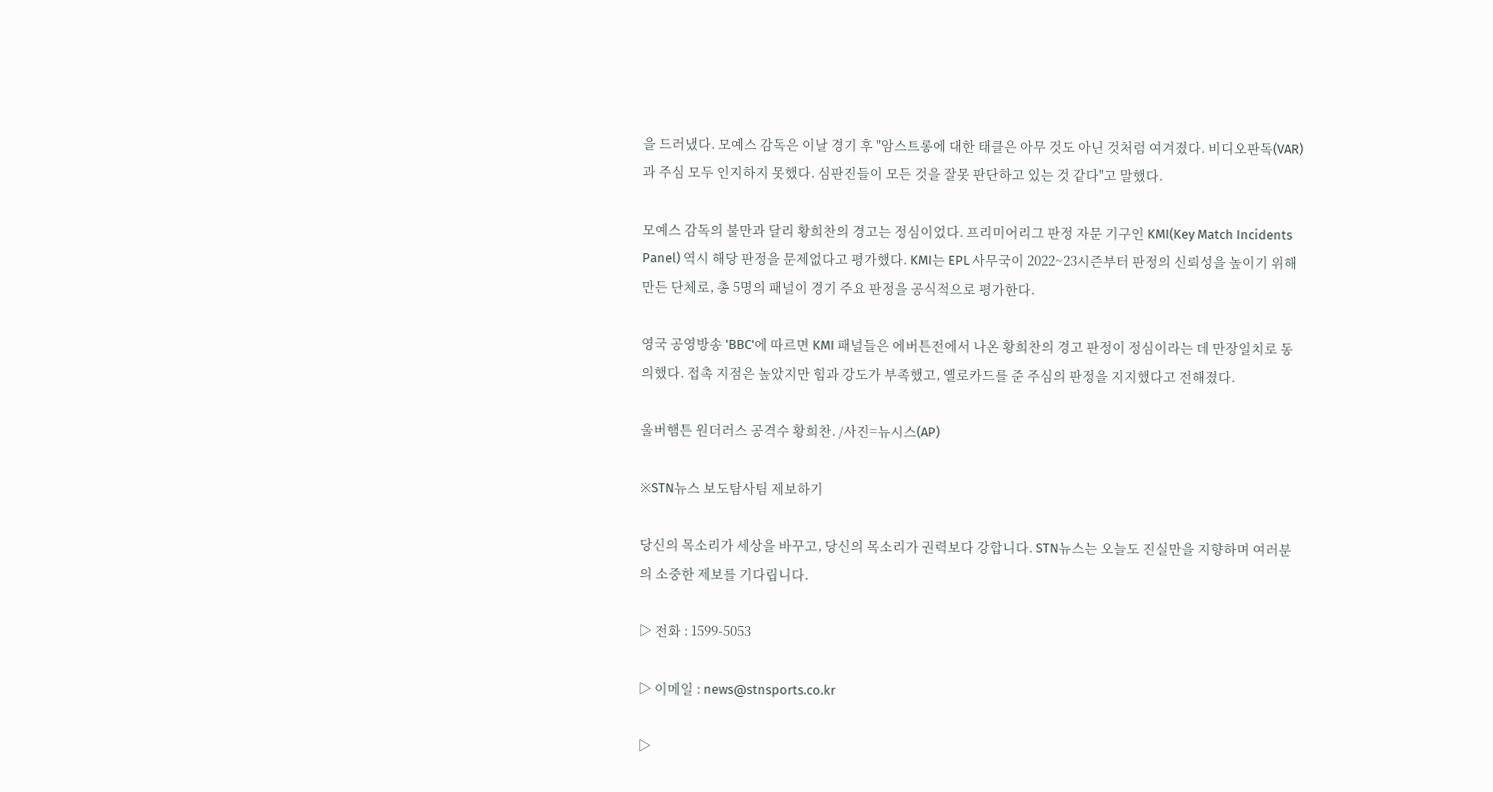을 드러냈다. 모예스 감독은 이날 경기 후 "암스트롱에 대한 태클은 아무 것도 아닌 것처럼 여겨졌다. 비디오판독(VAR)과 주심 모두 인지하지 못했다. 심판진들이 모든 것을 잘못 판단하고 있는 것 같다"고 말했다.

모예스 감독의 불만과 달리 황희찬의 경고는 정심이었다. 프리미어리그 판정 자문 기구인 KMI(Key Match Incidents Panel) 역시 해당 판정을 문제없다고 평가했다. KMI는 EPL 사무국이 2022~23시즌부터 판정의 신뢰성을 높이기 위해 만든 단체로, 총 5명의 패널이 경기 주요 판정을 공식적으로 평가한다.

영국 공영방송 'BBC'에 따르면 KMI 패널들은 에버튼전에서 나온 황희찬의 경고 판정이 정심이라는 데 만장일치로 동의했다. 접촉 지점은 높았지만 힘과 강도가 부족했고, 옐로카드를 준 주심의 판정을 지지했다고 전해졌다.

울버햄튼 원더러스 공격수 황희찬. /사진=뉴시스(AP)

※STN뉴스 보도탐사팀 제보하기

당신의 목소리가 세상을 바꾸고, 당신의 목소리가 권력보다 강합니다. STN뉴스는 오늘도 진실만을 지향하며 여러분의 소중한 제보를 기다립니다.

▷ 전화 : 1599-5053

▷ 이메일 : news@stnsports.co.kr

▷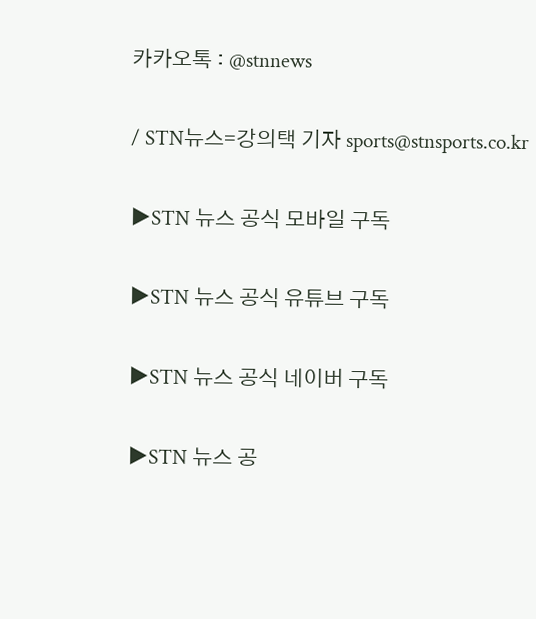카카오톡 : @stnnews

/ STN뉴스=강의택 기자 sports@stnsports.co.kr

▶STN 뉴스 공식 모바일 구독

▶STN 뉴스 공식 유튜브 구독

▶STN 뉴스 공식 네이버 구독

▶STN 뉴스 공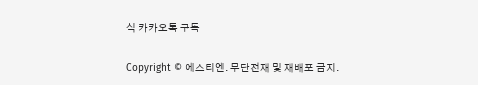식 카카오톡 구독

Copyright © 에스티엔. 무단전재 및 재배포 금지.